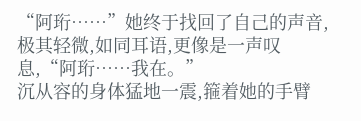“阿珩……”她终于找回了自己的声音,极其轻微,如同耳语,更像是一声叹息,“阿珩……我在。”
沉从容的身体猛地一震,箍着她的手臂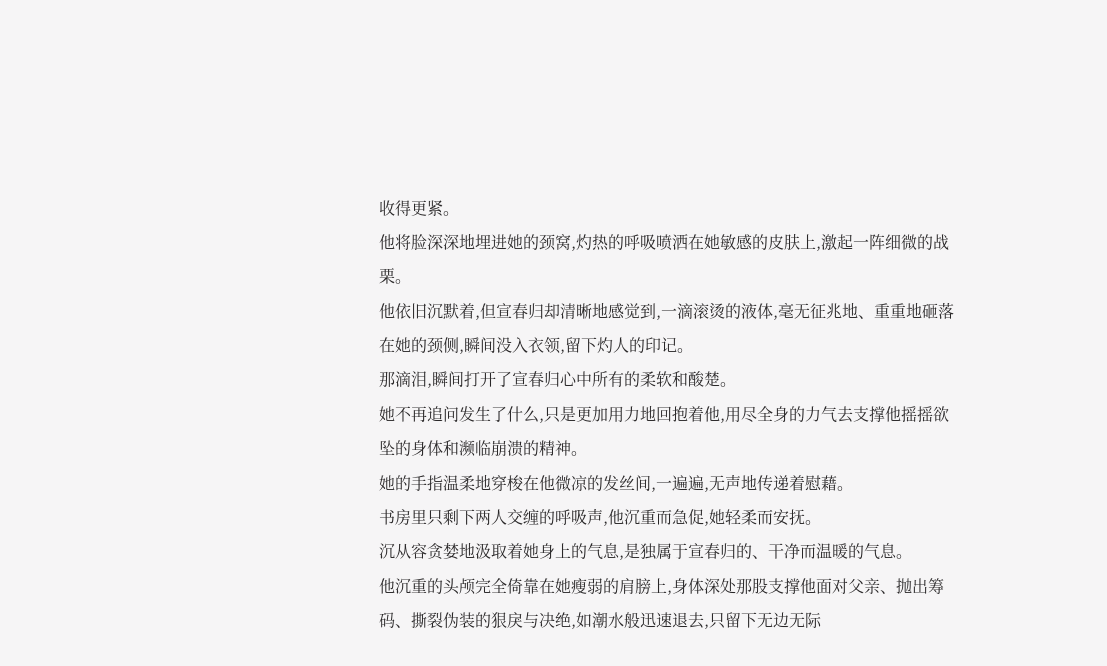收得更紧。
他将脸深深地埋进她的颈窝,灼热的呼吸喷洒在她敏感的皮肤上,激起一阵细微的战栗。
他依旧沉默着,但宣春归却清晰地感觉到,一滴滚烫的液体,毫无征兆地、重重地砸落在她的颈侧,瞬间没入衣领,留下灼人的印记。
那滴泪,瞬间打开了宣春归心中所有的柔软和酸楚。
她不再追问发生了什么,只是更加用力地回抱着他,用尽全身的力气去支撑他摇摇欲坠的身体和濒临崩溃的精神。
她的手指温柔地穿梭在他微凉的发丝间,一遍遍,无声地传递着慰藉。
书房里只剩下两人交缠的呼吸声,他沉重而急促,她轻柔而安抚。
沉从容贪婪地汲取着她身上的气息,是独属于宣春归的、干净而温暖的气息。
他沉重的头颅完全倚靠在她瘦弱的肩膀上,身体深处那股支撑他面对父亲、抛出筹码、撕裂伪装的狠戾与决绝,如潮水般迅速退去,只留下无边无际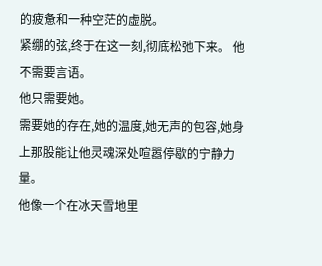的疲惫和一种空茫的虚脱。
紧绷的弦,终于在这一刻,彻底松弛下来。 他不需要言语。
他只需要她。
需要她的存在,她的温度,她无声的包容,她身上那股能让他灵魂深处喧嚣停歇的宁静力量。
他像一个在冰天雪地里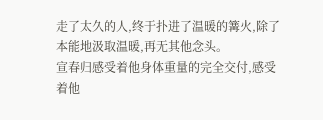走了太久的人,终于扑进了温暖的篝火,除了本能地汲取温暖,再无其他念头。
宣春归感受着他身体重量的完全交付,感受着他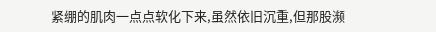紧绷的肌肉一点点软化下来,虽然依旧沉重,但那股濒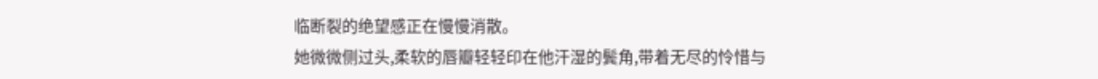临断裂的绝望感正在慢慢消散。
她微微侧过头,柔软的唇瓣轻轻印在他汗湿的鬓角,带着无尽的怜惜与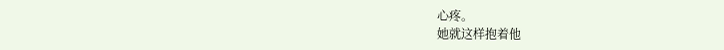心疼。
她就这样抱着他